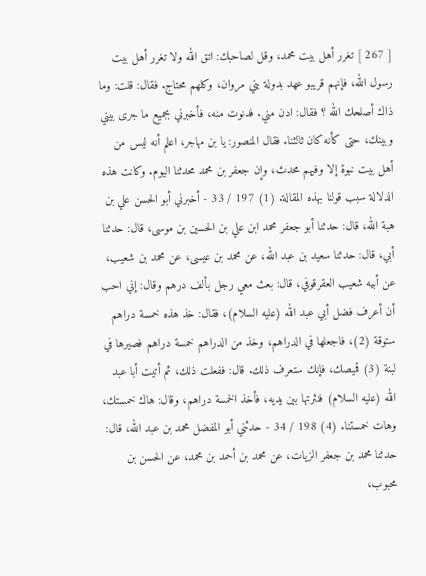[ 267 ] تغرر أهل بيت محمد، وقل لصاحبك: اتق الله ولا تغرر أهل بيت رسول الله، فإنهم قريبو عهد بدولة بني مروان، وكلهم محتاج. فقال: قلت: وما ذاك أصلحك الله ؟ فقال: ادن مني. فدنوت منه، فأخبرني بجميع ما جرى بيني وبينك، حتى كأنه كان ثالثنا. فقال المنصور: يا بن مهاجر، اعلم أنه ليس من أهل بيت نبوة إلا وفيهم محدث، وإن جعفر بن محمد محدثنا اليوم. وكانت هذه الدلالة سبب قولنا بهذه المقالة. (1) 197 / 33 - أخبرني أبو الحسن علي بن هبة الله، قال: حدثنا أبو جعفر محمد ابن علي بن الحسين بن موسى، قال: حدثنا أبي، قال: حدثنا سعيد بن عبد الله، عن محمد بن عيسى، عن محمد بن شعيب، عن أبيه شعيب العقرقوفي، قال: بعث معي رجل بألف درهم وقال: إني احب أن أعرف فضل أبي عبد الله (عليه السلام)، فقال: خذ هذه خمسة دراهم ستوقة (2)، فاجعلها في الدراهم، وخذ من الدراهم خمسة دراهم فصيرها في لبنة (3) قميصك، فإنك ستعرف ذلك. قال: ففعلت ذلك، ثم أتيت أبا عبد الله (عليه السلام) فنثرتها بين يديه، فأخذ الخمسة دراهم، وقال: هاك خمستك، وهات خمستنا. (4) 198 / 34 - حدثني أبو المفضل محمد بن عبد الله، قال: حدثنا محمد بن جعفر الزيات، عن محمد بن أحمد بن محمد، عن الحسن بن محبوب،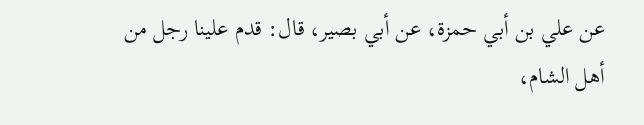عن علي بن أبي حمزة، عن أبي بصير، قال: قدم علينا رجل من أهل الشام،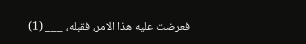فعرضت عليه هذا الامر، فقبله، ___ (1)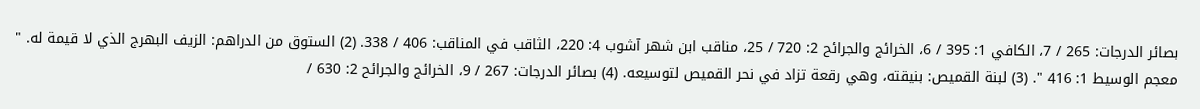بصائر الدرجات: 265 / 7، الكافي 1: 395 / 6، الخرائج والجرائح 2: 720 / 25، مناقب ابن شهر آشوب 4: 220، الثاقب في المناقب: 406 / 338. (2) الستوق من الدراهم: الزيف البهرج الذي لا قيمة له. " معجم الوسيط 1: 416 ". (3) لبنة القميص: بنيقته، وهي رقعة تزاد في نحر القميص لتوسيعه. (4) بصائر الدرجات: 267 / 9، الخرائج والجرائح 2: 630 /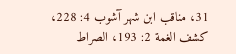31، مناقب ابن شهر آشوب 4: 228، كشف الغمة 2: 193، الصراط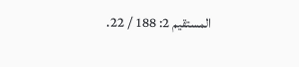المستقيم 2: 188 / 22.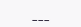___